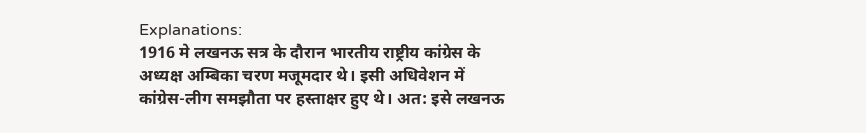Explanations:
1916 मे लखनऊ सत्र के दौरान भारतीय राष्ट्रीय कांग्रेस के अध्यक्ष अम्बिका चरण मजूमदार थे। इसी अधिवेशन में कांग्रेस-लीग समझौता पर हस्ताक्षर हुए थे। अत: इसे लखनऊ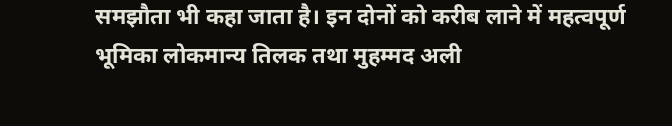समझौता भी कहा जाता है। इन दोनों को करीब लाने में महत्वपूर्ण भूमिका लोकमान्य तिलक तथा मुहम्मद अली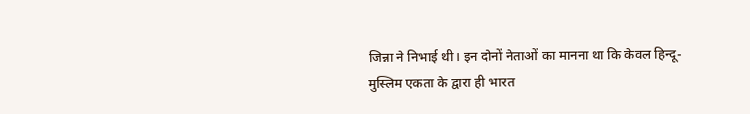जिन्ना ने निभाई थी। इन दोनों नेताओं का मानना था कि केवल हिन्दू-मुस्लिम एकता के द्वारा ही भारत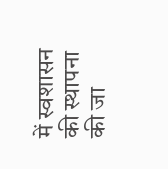में स्वशासन की स्थापना की जा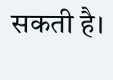सकती है।